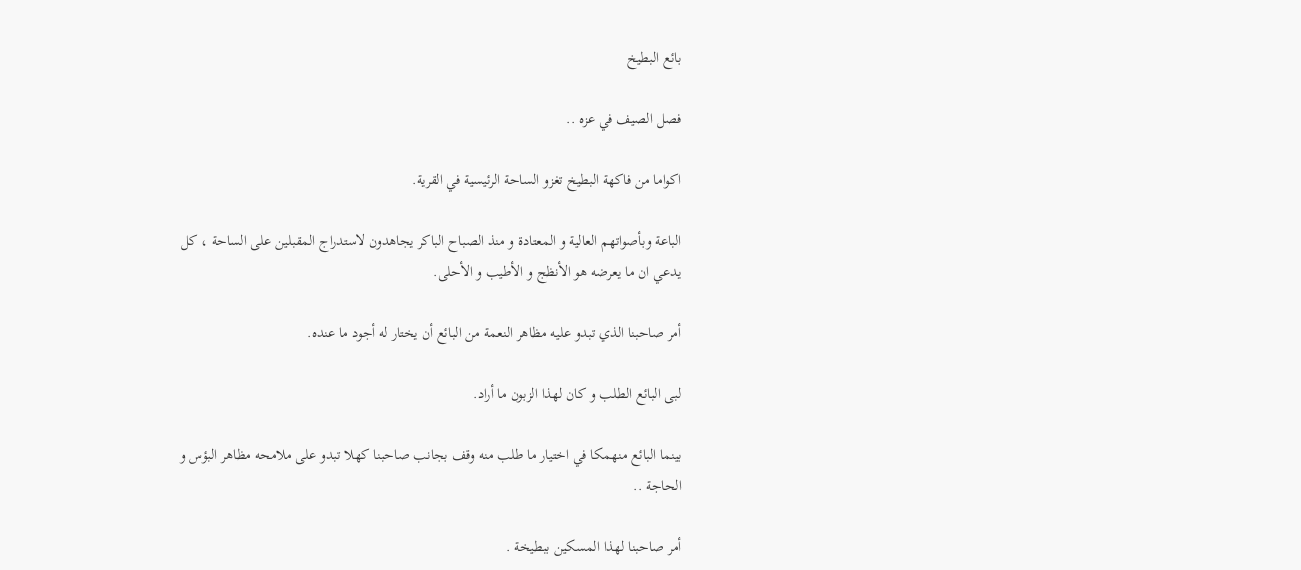بائع البطيخ

فصل الصيف في عزه ..

اكواما من فاكهة البطيخ تغزو الساحة الرئيسية في القرية.

الباعة وبأصواتهم العالية و المعتادة و منذ الصباح الباكر يجاهدون لاستدراج المقبلين على الساحة ، كل يدعي ان ما يعرضه هو الأنظج و الأطيب و الأحلى.

أمر صاحبنا الذي تبدو عليه مظاهر النعمة من البائع أن يختار له أجود ما عنده.

لبى البائع الطلب و كان لهذا الزبون ما أراد.

بينما البائع منهمكا في اختيار ما طلب منه وقف بجانب صاحبنا كهلا تبدو على ملامحه مظاهر البؤس و الحاجة ..

أمر صاحبنا لهذا المسكين ببطيخة .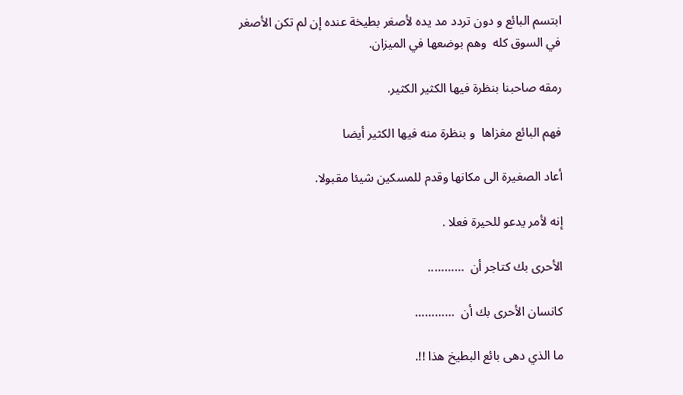ابتسم البائع و دون تردد مد يده لأصغر بطيخة عنده إن لم تكن الأصغر في السوق كله  وهم بوضعها في الميزان.

رمقه صاحبنا بنظرة فيها الكثير الكثير.

فهم البائع مغزاها  و بنظرة منه فيها الكثير أيضا

أعاد الصغيرة الى مكانها وقدم للمسكين شيئا مقبولا.

إنه لأمر يدعو للحيرة فعلا .

الأحرى بك كتاجر أن  ………..

كانسان الأحرى بك أن  …………

ما الذي دهى بائع البطيخ هذا !!.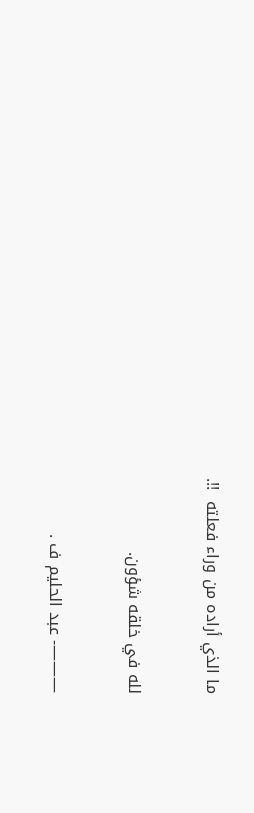ما الذي أراده من وراء فعلته  !!.

لله في خلقه شؤون.

———- عبد الحليم ف .